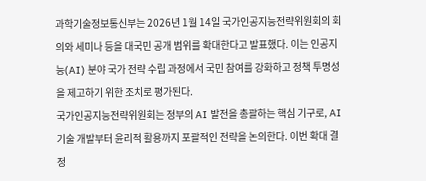과학기술정보통신부는 2026년 1월 14일 국가인공지능전략위원회의 회의와 세미나 등을 대국민 공개 범위를 확대한다고 발표했다. 이는 인공지능(AI) 분야 국가 전략 수립 과정에서 국민 참여를 강화하고 정책 투명성을 제고하기 위한 조치로 평가된다.
국가인공지능전략위원회는 정부의 AI 발전을 총괄하는 핵심 기구로, AI 기술 개발부터 윤리적 활용까지 포괄적인 전략을 논의한다. 이번 확대 결정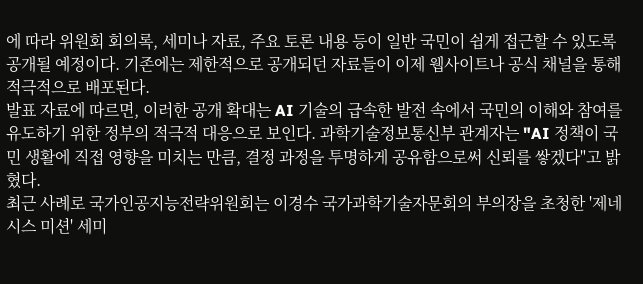에 따라 위원회 회의록, 세미나 자료, 주요 토론 내용 등이 일반 국민이 쉽게 접근할 수 있도록 공개될 예정이다. 기존에는 제한적으로 공개되던 자료들이 이제 웹사이트나 공식 채널을 통해 적극적으로 배포된다.
발표 자료에 따르면, 이러한 공개 확대는 AI 기술의 급속한 발전 속에서 국민의 이해와 참여를 유도하기 위한 정부의 적극적 대응으로 보인다. 과학기술정보통신부 관계자는 "AI 정책이 국민 생활에 직접 영향을 미치는 만큼, 결정 과정을 투명하게 공유함으로써 신뢰를 쌓겠다"고 밝혔다.
최근 사례로 국가인공지능전략위원회는 이경수 국가과학기술자문회의 부의장을 초청한 '제네시스 미션' 세미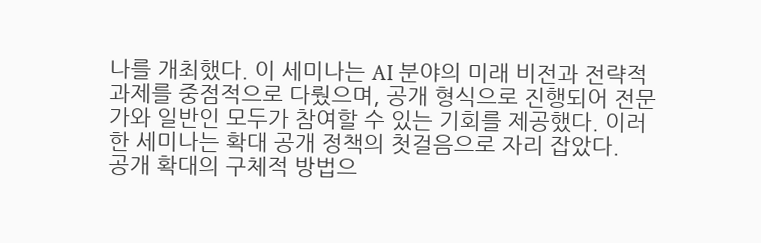나를 개최했다. 이 세미나는 AI 분야의 미래 비전과 전략적 과제를 중점적으로 다뤘으며, 공개 형식으로 진행되어 전문가와 일반인 모두가 참여할 수 있는 기회를 제공했다. 이러한 세미나는 확대 공개 정책의 첫걸음으로 자리 잡았다.
공개 확대의 구체적 방법으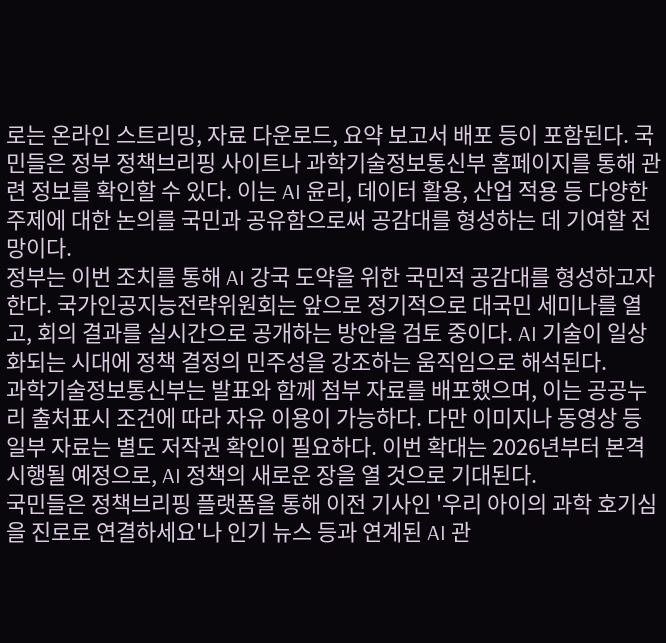로는 온라인 스트리밍, 자료 다운로드, 요약 보고서 배포 등이 포함된다. 국민들은 정부 정책브리핑 사이트나 과학기술정보통신부 홈페이지를 통해 관련 정보를 확인할 수 있다. 이는 AI 윤리, 데이터 활용, 산업 적용 등 다양한 주제에 대한 논의를 국민과 공유함으로써 공감대를 형성하는 데 기여할 전망이다.
정부는 이번 조치를 통해 AI 강국 도약을 위한 국민적 공감대를 형성하고자 한다. 국가인공지능전략위원회는 앞으로 정기적으로 대국민 세미나를 열고, 회의 결과를 실시간으로 공개하는 방안을 검토 중이다. AI 기술이 일상화되는 시대에 정책 결정의 민주성을 강조하는 움직임으로 해석된다.
과학기술정보통신부는 발표와 함께 첨부 자료를 배포했으며, 이는 공공누리 출처표시 조건에 따라 자유 이용이 가능하다. 다만 이미지나 동영상 등 일부 자료는 별도 저작권 확인이 필요하다. 이번 확대는 2026년부터 본격 시행될 예정으로, AI 정책의 새로운 장을 열 것으로 기대된다.
국민들은 정책브리핑 플랫폼을 통해 이전 기사인 '우리 아이의 과학 호기심을 진로로 연결하세요'나 인기 뉴스 등과 연계된 AI 관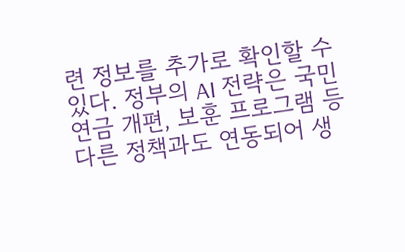련 정보를 추가로 확인할 수 있다. 정부의 AI 전략은 국민연금 개편, 보훈 프로그램 등 다른 정책과도 연동되어 생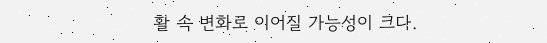활 속 변화로 이어질 가능성이 크다.